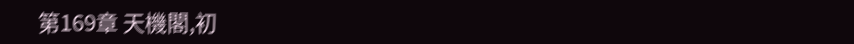第169章 天機閣,初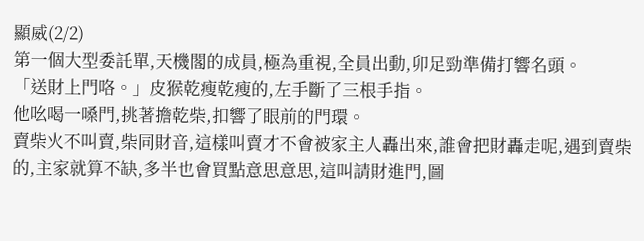顯威(2/2)
第一個大型委託單,天機閣的成員,極為重視,全員出動,卯足勁準備打響名頭。
「送財上門咯。」皮猴乾瘦乾瘦的,左手斷了三根手指。
他吆喝一嗓門,挑著擔乾柴,扣響了眼前的門環。
賣柴火不叫賣,柴同財音,這樣叫賣才不會被家主人轟出來,誰會把財轟走呢,遇到賣柴的,主家就算不缺,多半也會買點意思意思,這叫請財進門,圖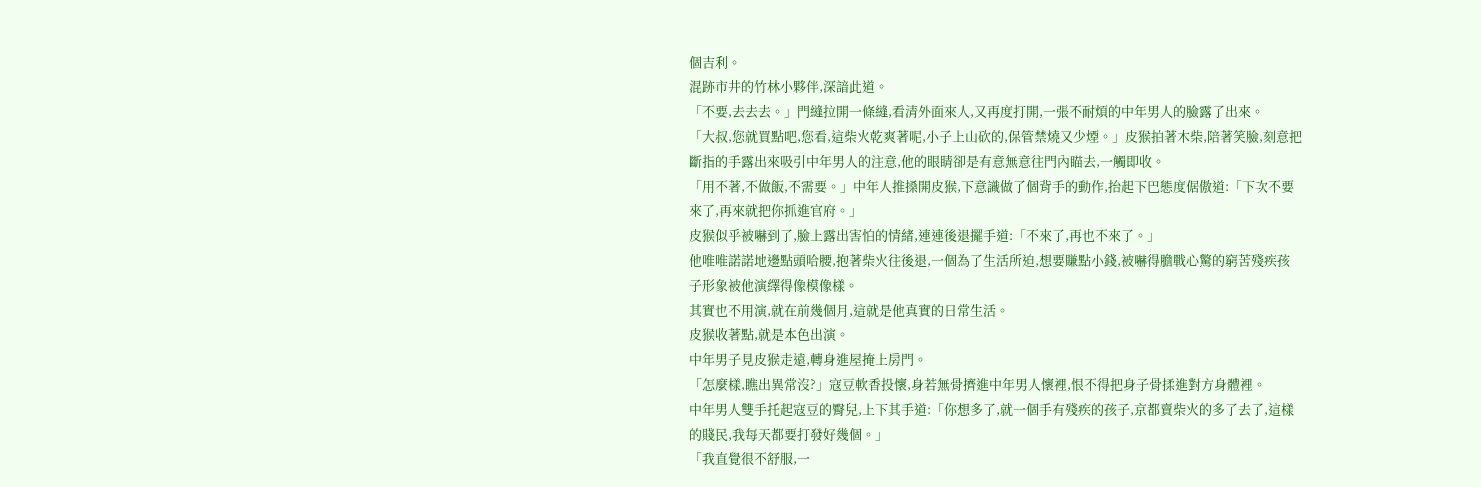個吉利。
混跡市井的竹林小夥伴,深諳此道。
「不要,去去去。」門縫拉開一條縫,看清外面來人,又再度打開,一張不耐煩的中年男人的臉露了出來。
「大叔,您就買點吧,您看,這柴火乾爽著呢,小子上山砍的,保管禁燒又少煙。」皮猴拍著木柴,陪著笑臉,刻意把斷指的手露出來吸引中年男人的注意,他的眼睛卻是有意無意往門內瞄去,一觸即收。
「用不著,不做飯,不需要。」中年人推搡開皮猴,下意識做了個背手的動作,抬起下巴態度倨傲道:「下次不要來了,再來就把你抓進官府。」
皮猴似乎被嚇到了,臉上露出害怕的情緒,連連後退擺手道:「不來了,再也不來了。」
他唯唯諾諾地邊點頭哈腰,抱著柴火往後退,一個為了生活所迫,想要賺點小錢,被嚇得膽戰心驚的窮苦殘疾孩子形象被他演繹得像模像樣。
其實也不用演,就在前幾個月,這就是他真實的日常生活。
皮猴收著點,就是本色出演。
中年男子見皮猴走遠,轉身進屋掩上房門。
「怎麼樣,瞧出異常沒?」寇豆軟香投懷,身若無骨擠進中年男人懷裡,恨不得把身子骨揉進對方身體裡。
中年男人雙手托起寇豆的臀兒,上下其手道:「你想多了,就一個手有殘疾的孩子,京都賣柴火的多了去了,這樣的賤民,我每天都要打發好幾個。」
「我直覺很不舒服,一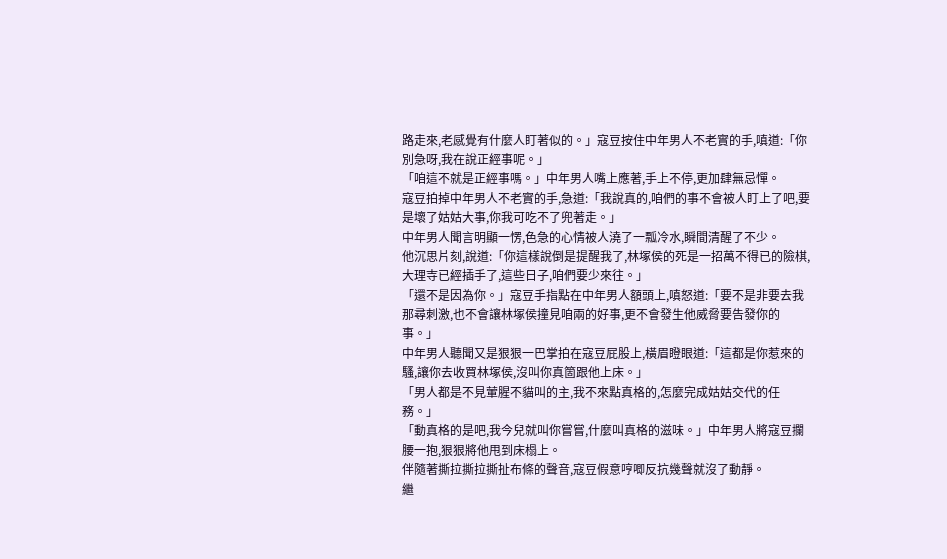路走來,老感覺有什麼人盯著似的。」寇豆按住中年男人不老實的手,嗔道:「你別急呀,我在說正經事呢。」
「咱這不就是正經事嗎。」中年男人嘴上應著,手上不停,更加肆無忌憚。
寇豆拍掉中年男人不老實的手,急道:「我說真的,咱們的事不會被人盯上了吧,要是壞了姑姑大事,你我可吃不了兜著走。」
中年男人聞言明顯一愣,色急的心情被人澆了一瓢冷水,瞬間清醒了不少。
他沉思片刻,說道:「你這樣說倒是提醒我了,林塚侯的死是一招萬不得已的險棋,大理寺已經插手了,這些日子,咱們要少來往。」
「還不是因為你。」寇豆手指點在中年男人額頭上,嗔怒道:「要不是非要去我那尋刺激,也不會讓林塚侯撞見咱兩的好事,更不會發生他威脅要告發你的事。」
中年男人聽聞又是狠狠一巴掌拍在寇豆屁股上,橫眉瞪眼道:「這都是你惹來的騷,讓你去收買林塚侯,沒叫你真箇跟他上床。」
「男人都是不見葷腥不貓叫的主,我不來點真格的,怎麼完成姑姑交代的任務。」
「動真格的是吧,我今兒就叫你嘗嘗,什麼叫真格的滋味。」中年男人將寇豆攔腰一抱,狠狠將他甩到床榻上。
伴隨著撕拉撕拉撕扯布條的聲音,寇豆假意哼唧反抗幾聲就沒了動靜。
繼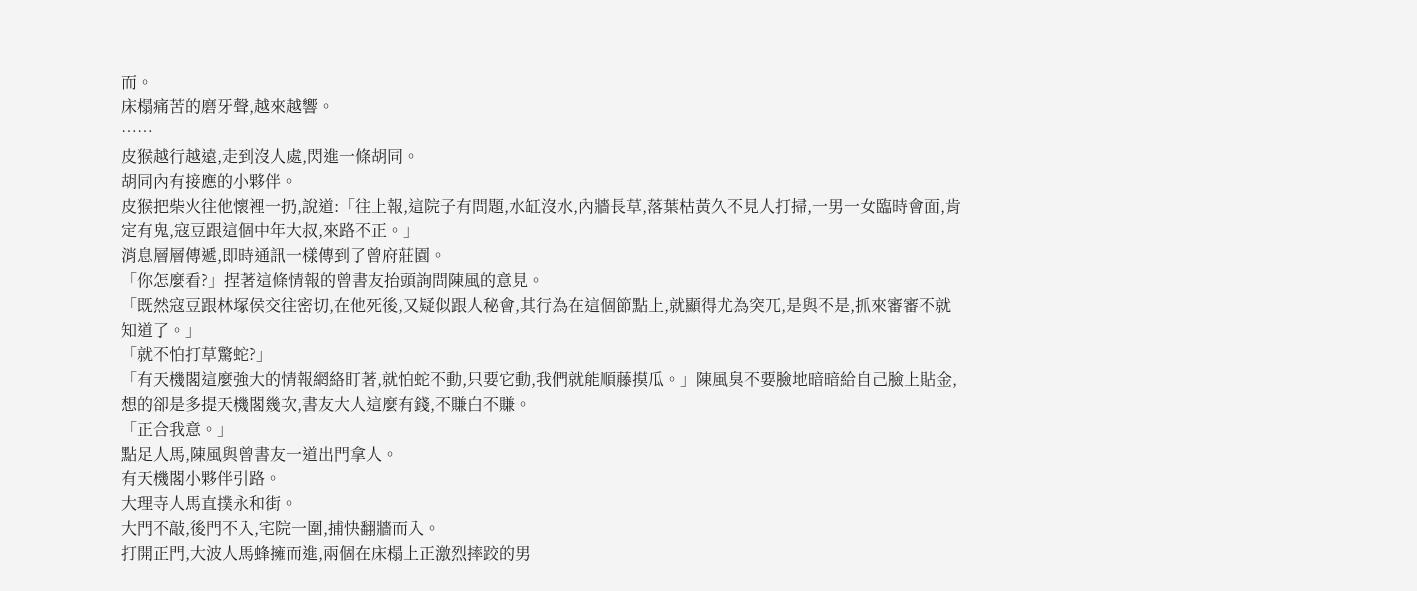而。
床榻痛苦的磨牙聲,越來越響。
……
皮猴越行越遠,走到沒人處,閃進一條胡同。
胡同內有接應的小夥伴。
皮猴把柴火往他懷裡一扔,說道:「往上報,這院子有問題,水缸沒水,內牆長草,落葉枯黃久不見人打掃,一男一女臨時會面,肯定有鬼,寇豆跟這個中年大叔,來路不正。」
消息層層傳遞,即時通訊一樣傳到了曾府莊園。
「你怎麼看?」捏著這條情報的曾書友抬頭詢問陳風的意見。
「既然寇豆跟林塚侯交往密切,在他死後,又疑似跟人秘會,其行為在這個節點上,就顯得尤為突兀,是與不是,抓來審審不就知道了。」
「就不怕打草驚蛇?」
「有天機閣這麼強大的情報網絡盯著,就怕蛇不動,只要它動,我們就能順藤摸瓜。」陳風臭不要臉地暗暗給自己臉上貼金,想的卻是多提天機閣幾次,書友大人這麼有錢,不賺白不賺。
「正合我意。」
點足人馬,陳風與曾書友一道出門拿人。
有天機閣小夥伴引路。
大理寺人馬直撲永和街。
大門不敲,後門不入,宅院一圍,捕快翻牆而入。
打開正門,大波人馬蜂擁而進,兩個在床榻上正激烈摔跤的男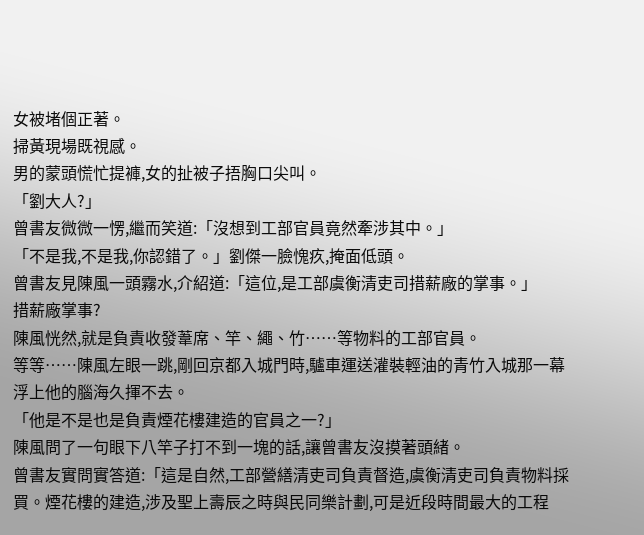女被堵個正著。
掃黃現場既視感。
男的蒙頭慌忙提褲,女的扯被子捂胸口尖叫。
「劉大人?」
曾書友微微一愣,繼而笑道:「沒想到工部官員竟然牽涉其中。」
「不是我,不是我,你認錯了。」劉傑一臉愧疚,掩面低頭。
曾書友見陳風一頭霧水,介紹道:「這位,是工部虞衡清吏司措薪廠的掌事。」
措薪廠掌事?
陳風恍然,就是負責收發葦席、竿、繩、竹……等物料的工部官員。
等等……陳風左眼一跳,剛回京都入城門時,驢車運送灌裝輕油的青竹入城那一幕浮上他的腦海久揮不去。
「他是不是也是負責煙花樓建造的官員之一?」
陳風問了一句眼下八竿子打不到一塊的話,讓曾書友沒摸著頭緒。
曾書友實問實答道:「這是自然,工部營繕清吏司負責督造,虞衡清吏司負責物料採買。煙花樓的建造,涉及聖上壽辰之時與民同樂計劃,可是近段時間最大的工程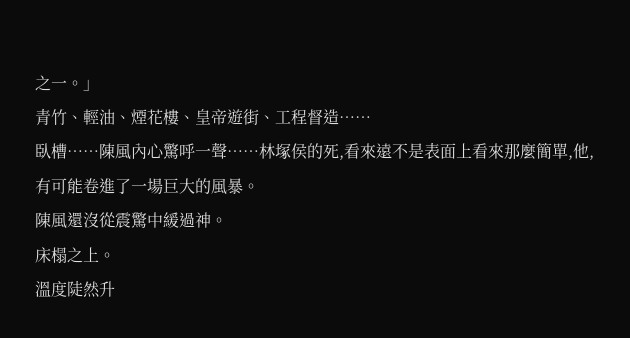之一。」
青竹、輕油、煙花樓、皇帝遊街、工程督造……
臥槽……陳風內心驚呼一聲……林塚侯的死,看來遠不是表面上看來那麼簡單,他,有可能卷進了一場巨大的風暴。
陳風還沒從震驚中緩過神。
床榻之上。
溫度陡然升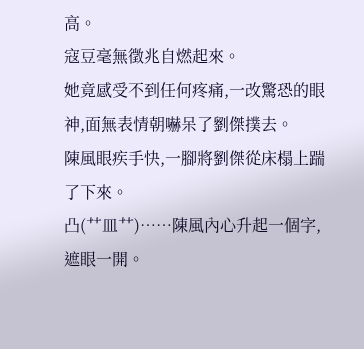高。
寇豆毫無徵兆自燃起來。
她竟感受不到任何疼痛,一改驚恐的眼神,面無表情朝嚇呆了劉傑撲去。
陳風眼疾手快,一腳將劉傑從床榻上踹了下來。
凸(艹皿艹)……陳風內心升起一個字,遮眼一開。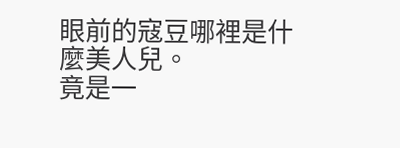眼前的寇豆哪裡是什麼美人兒。
竟是一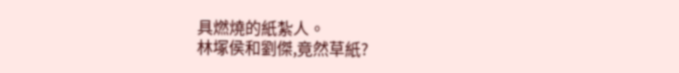具燃燒的紙紮人。
林塚侯和劉傑,竟然草紙?